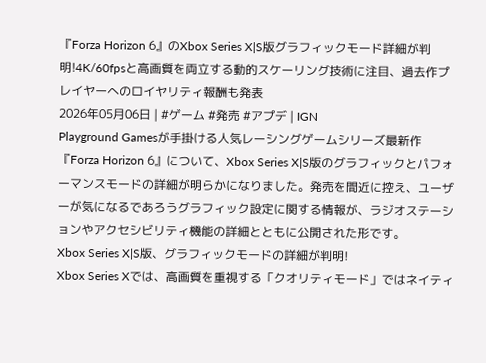『Forza Horizon 6』のXbox Series X|S版グラフィックモード詳細が判明!4K/60fpsと高画質を両立する動的スケーリング技術に注目、過去作プレイヤーへのロイヤリティ報酬も発表
2026年05月06日 | #ゲーム #発売 #アプデ | IGN
Playground Gamesが手掛ける人気レーシングゲームシリーズ最新作『Forza Horizon 6』について、Xbox Series X|S版のグラフィックとパフォーマンスモードの詳細が明らかになりました。発売を間近に控え、ユーザーが気になるであろうグラフィック設定に関する情報が、ラジオステーションやアクセシビリティ機能の詳細とともに公開された形です。
Xbox Series X|S版、グラフィックモードの詳細が判明!
Xbox Series Xでは、高画質を重視する「クオリティモード」ではネイティ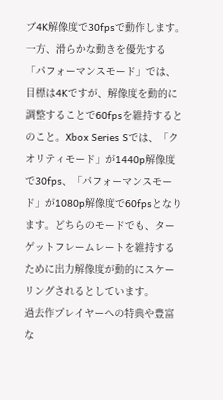ブ4K解像度で30fpsで動作します。一方、滑らかな動きを優先する「パフォーマンスモード」では、目標は4Kですが、解像度を動的に調整することで60fpsを維持するとのこと。Xbox Series Sでは、「クオリティモード」が1440p解像度で30fps、「パフォーマンスモード」が1080p解像度で60fpsとなります。どちらのモードでも、ターゲットフレームレートを維持するために出力解像度が動的にスケーリングされるとしています。
過去作プレイヤーへの特典や豊富な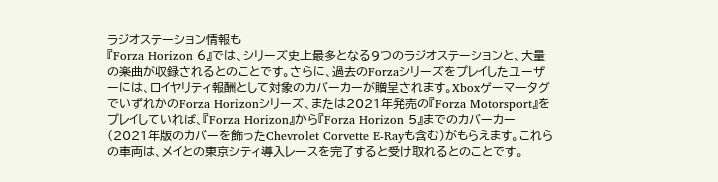ラジオステーション情報も
『Forza Horizon 6』では、シリーズ史上最多となる9つのラジオステーションと、大量の楽曲が収録されるとのことです。さらに、過去のForzaシリーズをプレイしたユーザーには、ロイヤリティ報酬として対象のカバーカーが贈呈されます。XboxゲーマータグでいずれかのForza Horizonシリーズ、または2021年発売の『Forza Motorsport』をプレイしていれば、『Forza Horizon』から『Forza Horizon 5』までのカバーカー(2021年版のカバーを飾ったChevrolet Corvette E-Rayも含む)がもらえます。これらの車両は、メイとの東京シティ導入レースを完了すると受け取れるとのことです。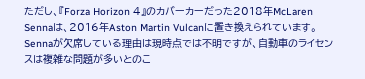ただし、『Forza Horizon 4』のカバーカーだった2018年McLaren Sennaは、2016年Aston Martin Vulcanに置き換えられています。Sennaが欠席している理由は現時点では不明ですが、自動車のライセンスは複雑な問題が多いとのこ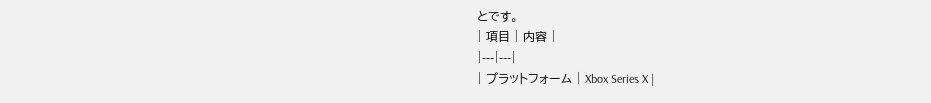とです。
| 項目 | 内容 |
|---|---|
| プラットフォーム | Xbox Series X |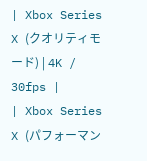| Xbox Series X (クオリティモード) | 4K / 30fps |
| Xbox Series X (パフォーマン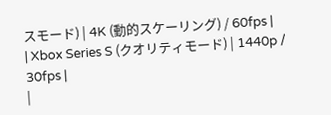スモード) | 4K (動的スケーリング) / 60fps |
| Xbox Series S (クオリティモード) | 1440p / 30fps |
|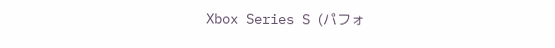Xbox Series S (パフォ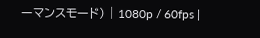ーマンスモード) | 1080p / 60fps |